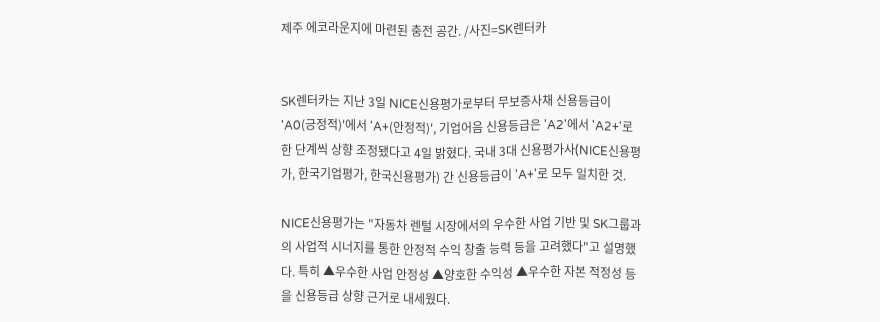제주 에코라운지에 마련된 충전 공간. /사진=SK렌터카


SK렌터카는 지난 3일 NICE신용평가로부터 무보증사채 신용등급이 'A0(긍정적)'에서 'A+(안정적)', 기업어음 신용등급은 'A2'에서 'A2+'로 한 단계씩 상향 조정됐다고 4일 밝혔다. 국내 3대 신용평가사(NICE신용평가, 한국기업평가, 한국신용평가) 간 신용등급이 'A+'로 모두 일치한 것.

NICE신용평가는 "자동차 렌털 시장에서의 우수한 사업 기반 및 SK그룹과의 사업적 시너지를 통한 안정적 수익 창출 능력 등을 고려했다"고 설명했다. 특히 ▲우수한 사업 안정성 ▲양호한 수익성 ▲우수한 자본 적정성 등을 신용등급 상향 근거로 내세웠다.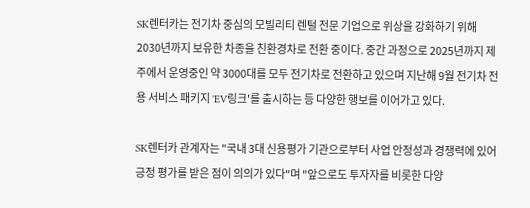SK렌터카는 전기차 중심의 모빌리티 렌털 전문 기업으로 위상을 강화하기 위해 2030년까지 보유한 차종을 친환경차로 전환 중이다. 중간 과정으로 2025년까지 제주에서 운영중인 약 3000대를 모두 전기차로 전환하고 있으며 지난해 9월 전기차 전용 서비스 패키지 'EV링크'를 출시하는 등 다양한 행보를 이어가고 있다.

SK렌터카 관계자는 "국내 3대 신용평가 기관으로부터 사업 안정성과 경쟁력에 있어 긍정 평가를 받은 점이 의의가 있다"며 "앞으로도 투자자를 비롯한 다양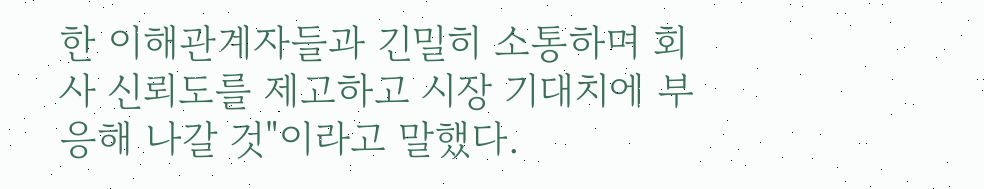한 이해관계자들과 긴밀히 소통하며 회사 신뢰도를 제고하고 시장 기대치에 부응해 나갈 것"이라고 말했다.